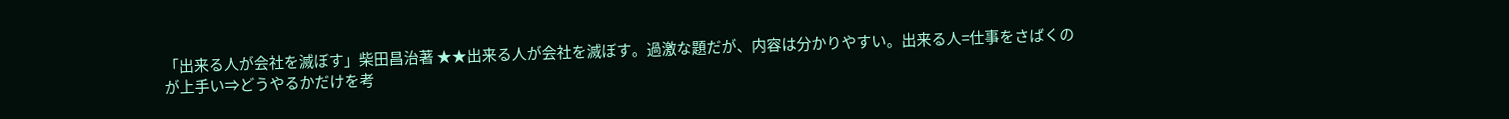「出来る人が会社を滅ぼす」柴田昌治著 ★★出来る人が会社を滅ぼす。過激な題だが、内容は分かりやすい。出来る人=仕事をさばくのが上手い⇒どうやるかだけを考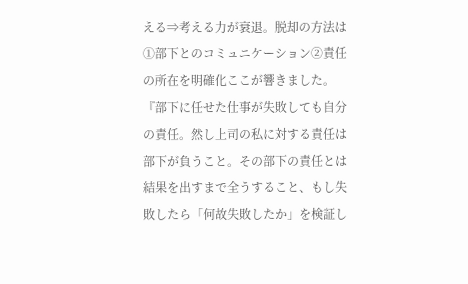える⇒考える力が衰退。脱却の方法は①部下とのコミュニケーション②責任の所在を明確化ここが響きました。『部下に任せた仕事が失敗しても自分の責任。然し上司の私に対する責任は部下が負うこと。その部下の責任とは結果を出すまで全うすること、もし失敗したら「何故失敗したか」を検証し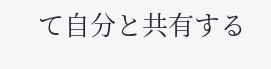て自分と共有する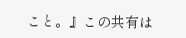こと。』この共有は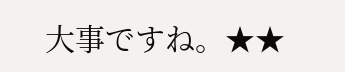大事ですね。★★